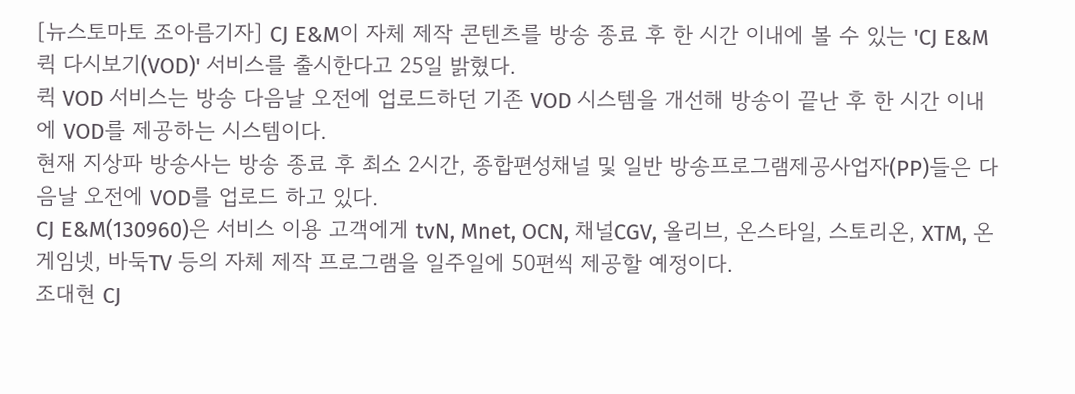[뉴스토마토 조아름기자] CJ E&M이 자체 제작 콘텐츠를 방송 종료 후 한 시간 이내에 볼 수 있는 'CJ E&M 퀵 다시보기(VOD)' 서비스를 출시한다고 25일 밝혔다.
퀵 VOD 서비스는 방송 다음날 오전에 업로드하던 기존 VOD 시스템을 개선해 방송이 끝난 후 한 시간 이내에 VOD를 제공하는 시스템이다.
현재 지상파 방송사는 방송 종료 후 최소 2시간, 종합편성채널 및 일반 방송프로그램제공사업자(PP)들은 다음날 오전에 VOD를 업로드 하고 있다.
CJ E&M(130960)은 서비스 이용 고객에게 tvN, Mnet, OCN, 채널CGV, 올리브, 온스타일, 스토리온, XTM, 온게임넷, 바둑TV 등의 자체 제작 프로그램을 일주일에 50편씩 제공할 예정이다.
조대현 CJ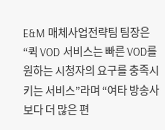E&M 매체사업전략팀 팀장은 “퀵 VOD 서비스는 빠른 VOD를 원하는 시청자의 요구를 충족시키는 서비스”라며 “여타 방송사보다 더 많은 편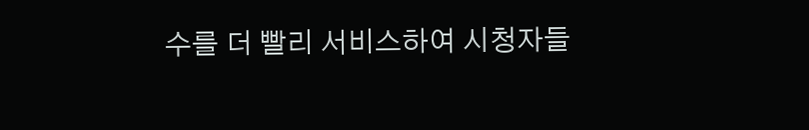수를 더 빨리 서비스하여 시청자들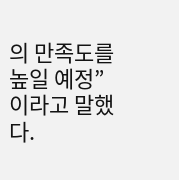의 만족도를 높일 예정”이라고 말했다.